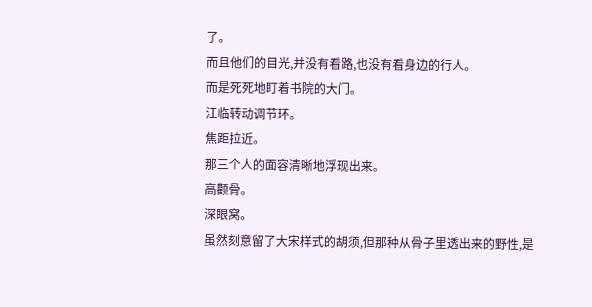了。
而且他们的目光,并没有看路,也没有看身边的行人。
而是死死地盯着书院的大门。
江临转动调节环。
焦距拉近。
那三个人的面容清晰地浮现出来。
高颧骨。
深眼窝。
虽然刻意留了大宋样式的胡须,但那种从骨子里透出来的野性,是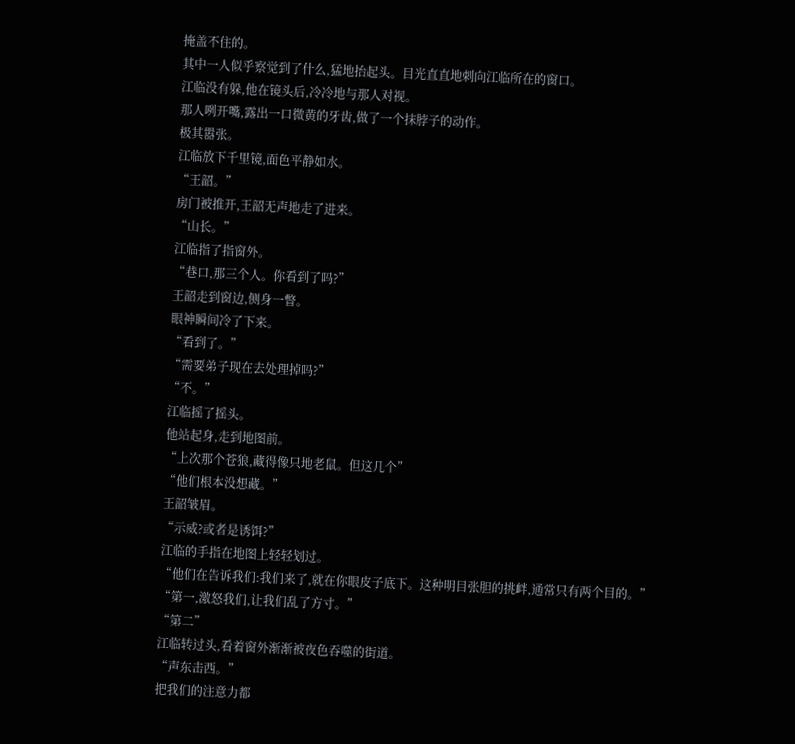掩盖不住的。
其中一人似乎察觉到了什么,猛地抬起头。目光直直地刺向江临所在的窗口。
江临没有躲,他在镜头后,冷冷地与那人对视。
那人咧开嘴,露出一口微黄的牙齿,做了一个抹脖子的动作。
极其嚣张。
江临放下千里镜,面色平静如水。
“王韶。”
房门被推开,王韶无声地走了进来。
“山长。”
江临指了指窗外。
“巷口,那三个人。你看到了吗?”
王韶走到窗边,侧身一瞥。
眼神瞬间冷了下来。
“看到了。”
“需要弟子现在去处理掉吗?”
“不。”
江临摇了摇头。
他站起身,走到地图前。
“上次那个苍狼,藏得像只地老鼠。但这几个”
“他们根本没想藏。”
王韶皱眉。
“示威?或者是诱饵?”
江临的手指在地图上轻轻划过。
“他们在告诉我们:我们来了,就在你眼皮子底下。这种明目张胆的挑衅,通常只有两个目的。”
“第一,激怒我们,让我们乱了方寸。”
“第二”
江临转过头,看着窗外渐渐被夜色吞噬的街道。
“声东击西。”
把我们的注意力都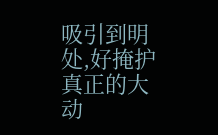吸引到明处,好掩护真正的大动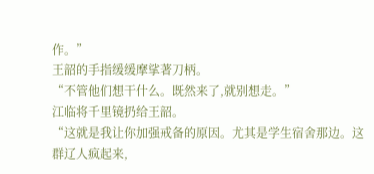作。”
王韶的手指缓缓摩挲著刀柄。
“不管他们想干什么。既然来了,就别想走。”
江临将千里镜扔给王韶。
“这就是我让你加强戒备的原因。尤其是学生宿舍那边。这群辽人疯起来,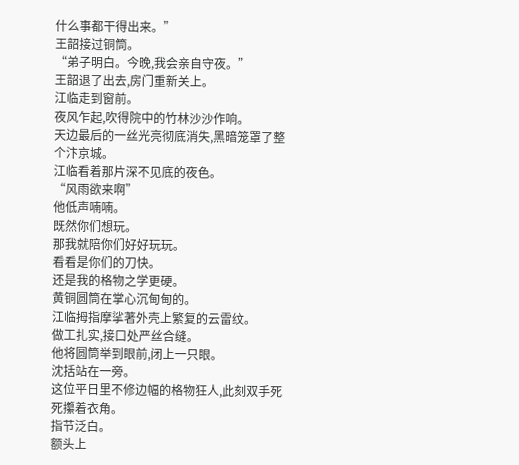什么事都干得出来。”
王韶接过铜筒。
“弟子明白。今晚,我会亲自守夜。”
王韶退了出去,房门重新关上。
江临走到窗前。
夜风乍起,吹得院中的竹林沙沙作响。
天边最后的一丝光亮彻底消失,黑暗笼罩了整个汴京城。
江临看着那片深不见底的夜色。
“风雨欲来啊”
他低声喃喃。
既然你们想玩。
那我就陪你们好好玩玩。
看看是你们的刀快。
还是我的格物之学更硬。
黄铜圆筒在掌心沉甸甸的。
江临拇指摩挲著外壳上繁复的云雷纹。
做工扎实,接口处严丝合缝。
他将圆筒举到眼前,闭上一只眼。
沈括站在一旁。
这位平日里不修边幅的格物狂人,此刻双手死死攥着衣角。
指节泛白。
额头上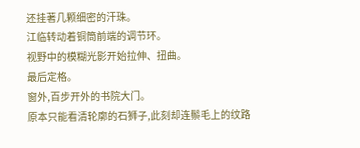还挂著几颗细密的汗珠。
江临转动着铜筒前端的调节环。
视野中的模糊光影开始拉伸、扭曲。
最后定格。
窗外,百步开外的书院大门。
原本只能看清轮廓的石狮子,此刻却连鬃毛上的纹路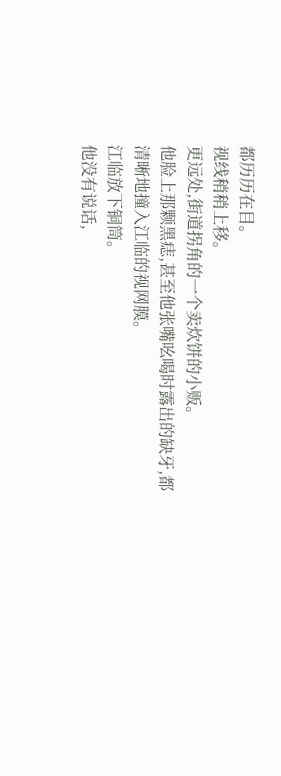都历历在目。
视线稍稍上移。
更远处,街道拐角的一个卖炊饼的小贩。
他脸上那颗黑痣,甚至他张嘴吆喝时露出的缺牙,都清晰地撞入江临的视网膜。
江临放下铜筒。
他没有说话,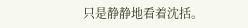只是静静地看着沈括。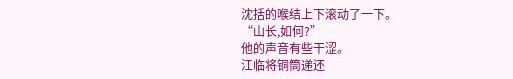沈括的喉结上下滚动了一下。
“山长,如何?”
他的声音有些干涩。
江临将铜筒递还